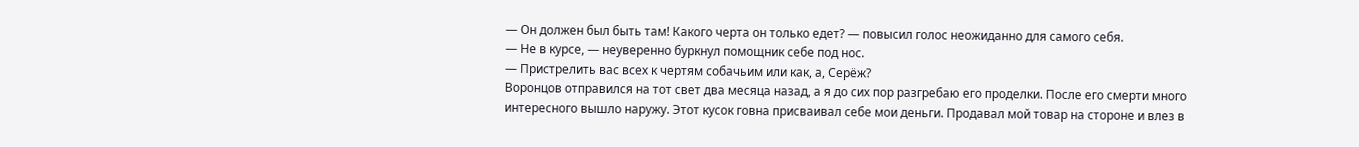— Он должен был быть там! Какого черта он только едет? — повысил голос неожиданно для самого себя.
— Не в курсе, — неуверенно буркнул помощник себе под нос.
— Пристрелить вас всех к чертям собачьим или как, а, Серёж?
Воронцов отправился на тот свет два месяца назад, а я до сих пор разгребаю его проделки. После его смерти много интересного вышло наружу. Этот кусок говна присваивал себе мои деньги. Продавал мой товар на стороне и влез в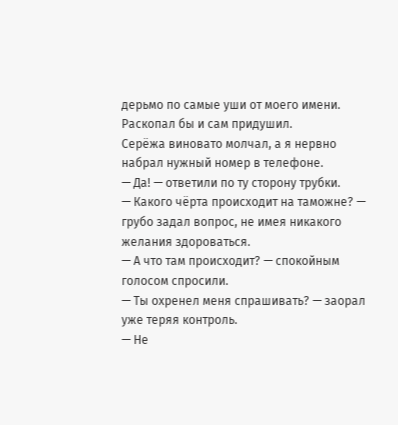дерьмо по самые уши от моего имени. Раскопал бы и сам придушил.
Серёжа виновато молчал, а я нервно набрал нужный номер в телефоне.
— Да! — ответили по ту сторону трубки.
— Какого чёрта происходит на таможне? — грубо задал вопрос, не имея никакого желания здороваться.
— А что там происходит? — спокойным голосом спросили.
— Ты охренел меня спрашивать? — заорал уже теряя контроль.
— Не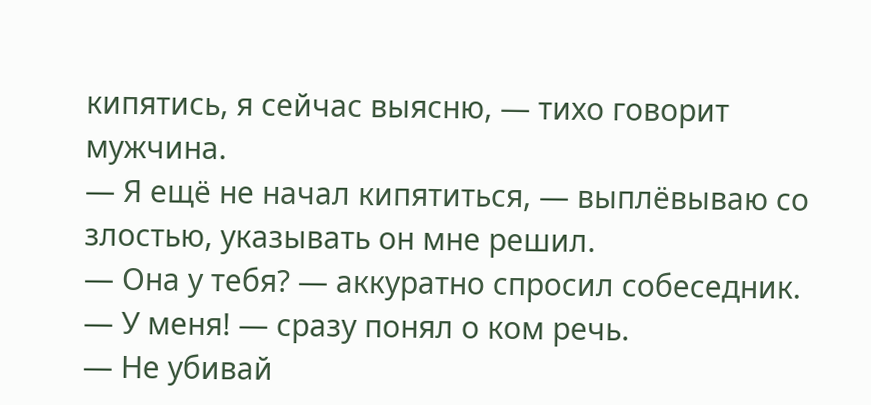кипятись, я сейчас выясню, — тихо говорит мужчина.
— Я ещё не начал кипятиться, — выплёвываю со злостью, указывать он мне решил.
— Она у тебя? — аккуратно спросил собеседник.
— У меня! — сразу понял о ком речь.
— Не убивай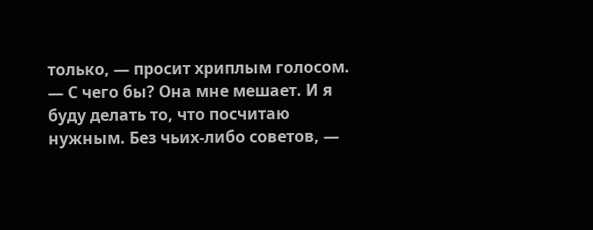только, — просит хриплым голосом.
— С чего бы? Она мне мешает. И я буду делать то, что посчитаю нужным. Без чьих-либо советов, —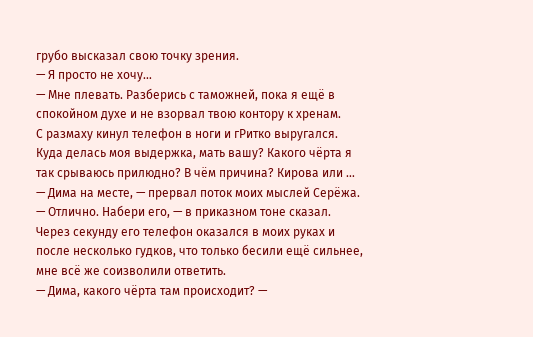грубо высказал свою точку зрения.
— Я просто не хочу…
— Мне плевать. Разберись с таможней, пока я ещё в спокойном духе и не взорвал твою контору к хренам.
С размаху кинул телефон в ноги и гРитко выругался.
Куда делась моя выдержка, мать вашу? Какого чёрта я так срываюсь прилюдно? В чём причина? Кирова или …
— Дима на месте, — прервал поток моих мыслей Серёжа.
— Отлично. Набери его, — в приказном тоне сказал.
Через секунду его телефон оказался в моих руках и после несколько гудков, что только бесили ещё сильнее, мне всё же соизволили ответить.
— Дима, какого чёрта там происходит? —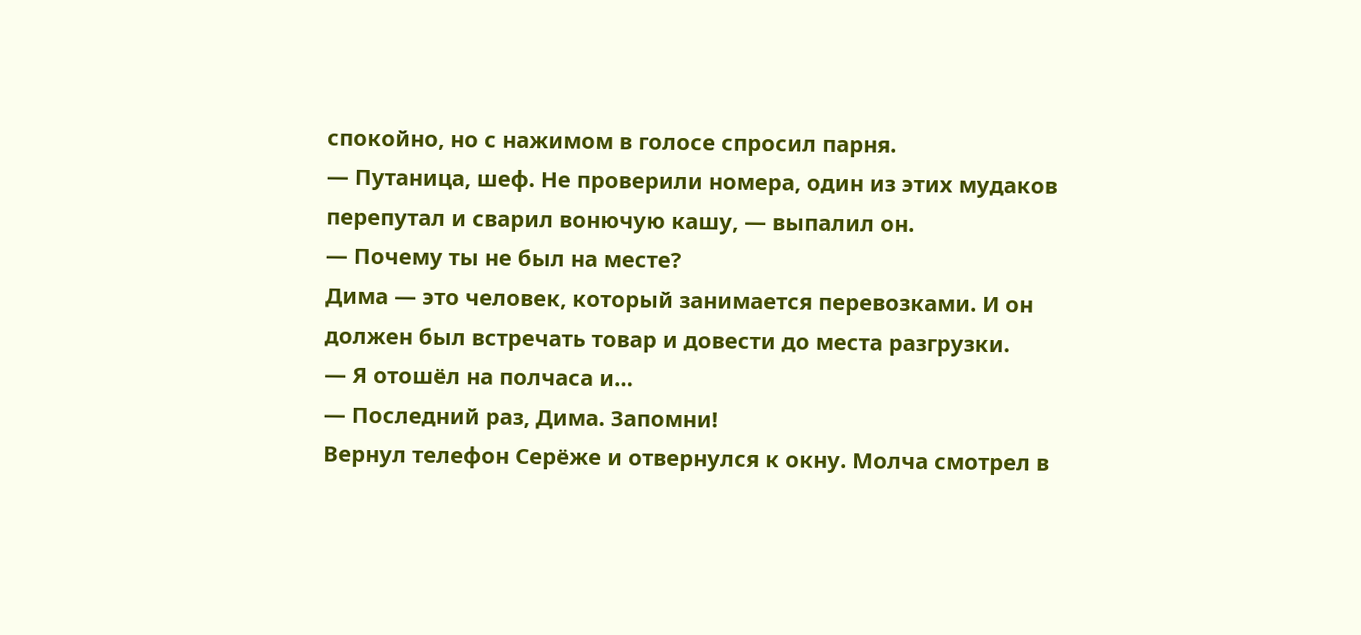спокойно, но с нажимом в голосе спросил парня.
— Путаница, шеф. Не проверили номера, один из этих мудаков перепутал и сварил вонючую кашу, — выпалил он.
— Почему ты не был на месте?
Дима — это человек, который занимается перевозками. И он должен был встречать товар и довести до места разгрузки.
— Я отошёл на полчаса и…
— Последний раз, Дима. Запомни!
Вернул телефон Серёже и отвернулся к окну. Молча смотрел в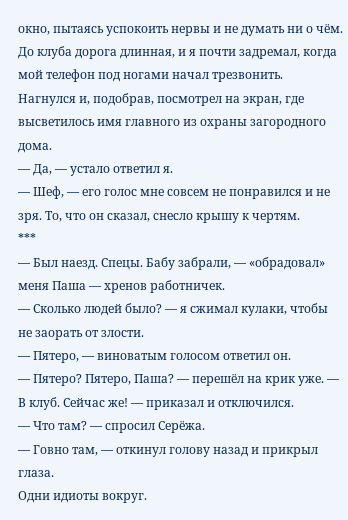окно, пытаясь успокоить нервы и не думать ни о чём. До клуба дорога длинная, и я почти задремал, когда мой телефон под ногами начал трезвонить. Нагнулся и, подобрав, посмотрел на экран, где высветилось имя главного из охраны загородного дома.
— Да, — устало ответил я.
— Шеф, — его голос мне совсем не понравился и не зря. То, что он сказал, снесло крышу к чертям.
***
— Был наезд. Спецы. Бабу забрали, — «обрадовал» меня Паша — хренов работничек.
— Сколько людей было? — я сжимал кулаки, чтобы не заорать от злости.
— Пятеро, — виноватым голосом ответил он.
— Пятеро? Пятеро, Паша? — перешёл на крик уже. — В клуб. Сейчас же! — приказал и отключился.
— Что там? — спросил Серёжа.
— Говно там, — откинул голову назад и прикрыл глаза.
Одни идиоты вокруг.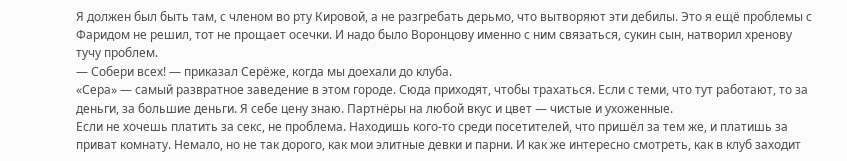Я должен был быть там, с членом во рту Кировой, а не разгребать дерьмо, что вытворяют эти дебилы. Это я ещё проблемы с Фаридом не решил, тот не прощает осечки. И надо было Воронцову именно с ним связаться, сукин сын, натворил хренову тучу проблем.
— Собери всех! — приказал Серёже, когда мы доехали до клуба.
«Сера» — самый развратное заведение в этом городе. Сюда приходят, чтобы трахаться. Если с теми, что тут работают, то за деньги, за большие деньги. Я себе цену знаю. Партнёры на любой вкус и цвет — чистые и ухоженные.
Если не хочешь платить за секс, не проблема. Находишь кого-то среди посетителей, что пришёл за тем же, и платишь за приват комнату. Немало, но не так дорого, как мои элитные девки и парни. И как же интересно смотреть, как в клуб заходит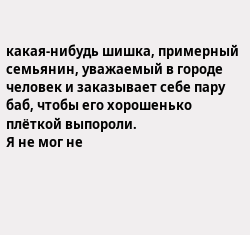какая-нибудь шишка, примерный семьянин, уважаемый в городе человек и заказывает себе пару баб, чтобы его хорошенько плёткой выпороли.
Я не мог не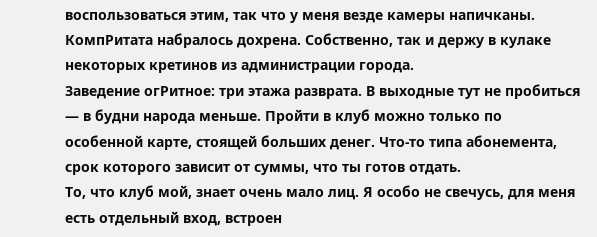воспользоваться этим, так что у меня везде камеры напичканы. КомпРитата набралось дохрена. Собственно, так и держу в кулаке некоторых кретинов из администрации города.
Заведение огРитное: три этажа разврата. В выходные тут не пробиться — в будни народа меньше. Пройти в клуб можно только по особенной карте, стоящей больших денег. Что-то типа абонемента, срок которого зависит от суммы, что ты готов отдать.
То, что клуб мой, знает очень мало лиц. Я особо не свечусь, для меня есть отдельный вход, встроен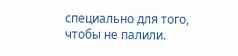специально для того, чтобы не палили.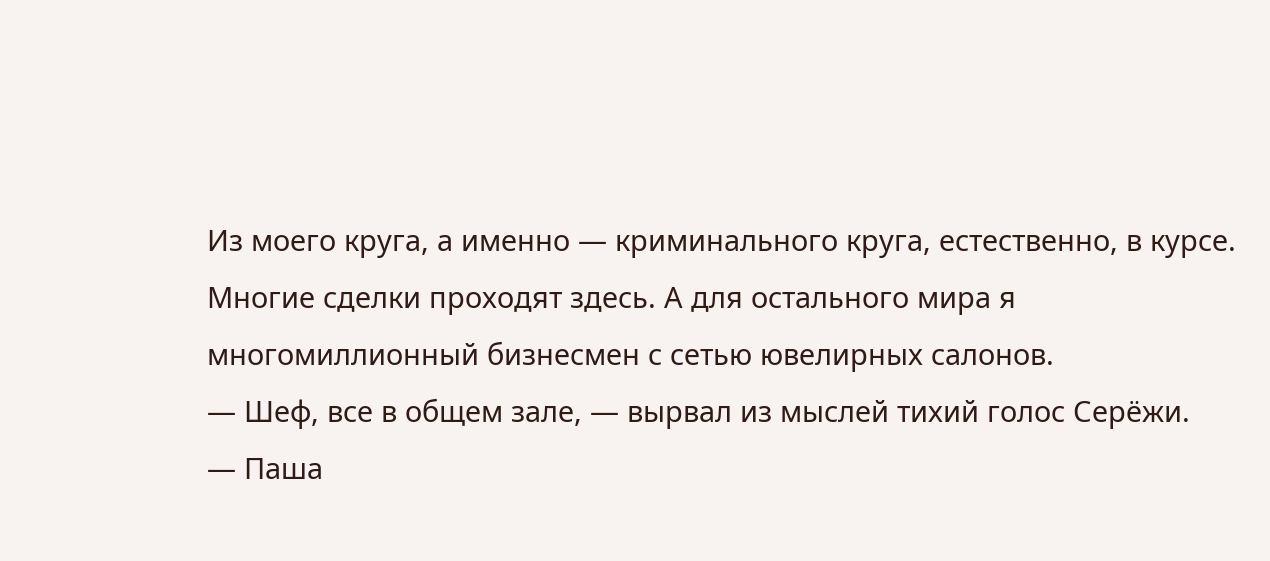Из моего круга, а именно — криминального круга, естественно, в курсе. Многие сделки проходят здесь. А для остального мира я многомиллионный бизнесмен с сетью ювелирных салонов.
— Шеф, все в общем зале, — вырвал из мыслей тихий голос Серёжи.
— Паша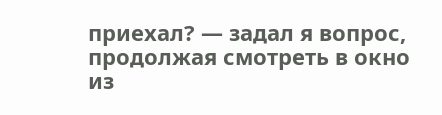приехал? — задал я вопрос, продолжая смотреть в окно из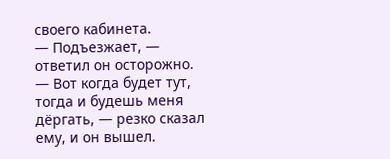своего кабинета.
— Подъезжает, — ответил он осторожно.
— Вот когда будет тут, тогда и будешь меня дёргать, — резко сказал ему, и он вышел.